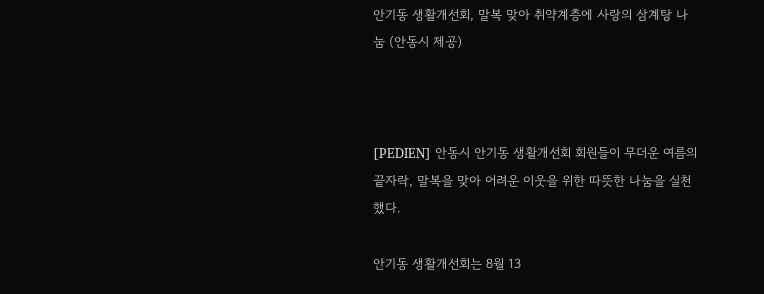안기동 생활개선회, 말복 맞아 취약계층에 사랑의 삼계탕 나눔 (안동시 제공)



[PEDIEN] 안동시 안기동 생활개선회 회원들이 무더운 여름의 끝자락, 말복을 맞아 어려운 이웃을 위한 따뜻한 나눔을 실천했다.

안기동 생활개선회는 8월 13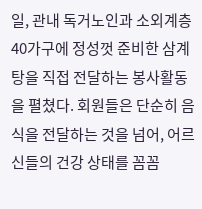일, 관내 독거노인과 소외계층 40가구에 정성껏 준비한 삼계탕을 직접 전달하는 봉사활동을 펼쳤다. 회원들은 단순히 음식을 전달하는 것을 넘어, 어르신들의 건강 상태를 꼼꼼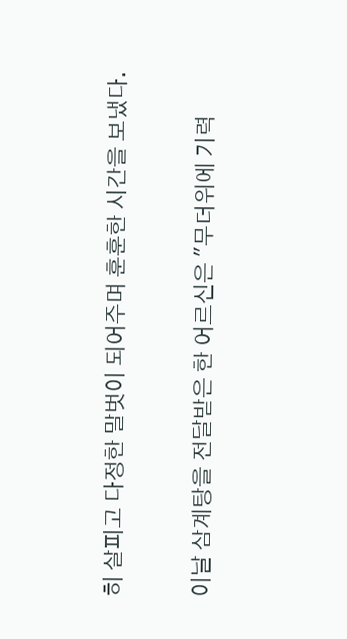히 살피고 다정한 말벗이 되어주며 훈훈한 시간을 보냈다.

이날 삼계탕을 전달받은 한 어르신은 "무더위에 기력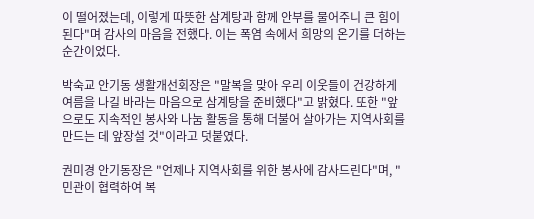이 떨어졌는데, 이렇게 따뜻한 삼계탕과 함께 안부를 물어주니 큰 힘이 된다"며 감사의 마음을 전했다. 이는 폭염 속에서 희망의 온기를 더하는 순간이었다.

박숙교 안기동 생활개선회장은 "말복을 맞아 우리 이웃들이 건강하게 여름을 나길 바라는 마음으로 삼계탕을 준비했다"고 밝혔다. 또한 "앞으로도 지속적인 봉사와 나눔 활동을 통해 더불어 살아가는 지역사회를 만드는 데 앞장설 것"이라고 덧붙였다.

권미경 안기동장은 "언제나 지역사회를 위한 봉사에 감사드린다"며, "민관이 협력하여 복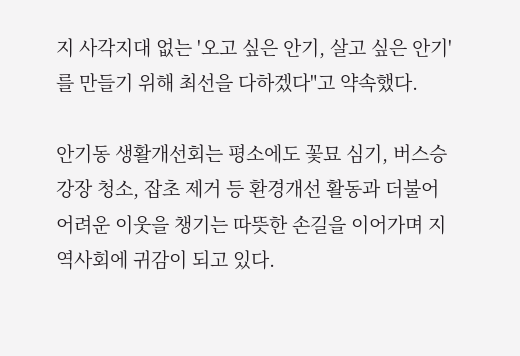지 사각지대 없는 '오고 싶은 안기, 살고 싶은 안기'를 만들기 위해 최선을 다하겠다"고 약속했다.

안기동 생활개선회는 평소에도 꽃묘 심기, 버스승강장 청소, 잡초 제거 등 환경개선 활동과 더불어 어려운 이웃을 챙기는 따뜻한 손길을 이어가며 지역사회에 귀감이 되고 있다.